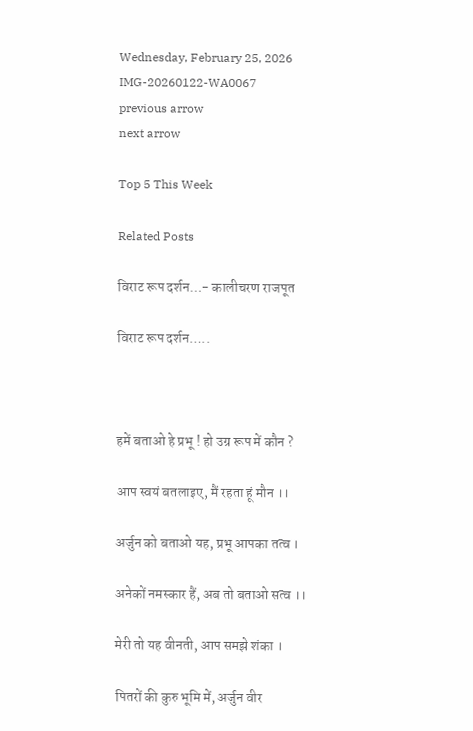Wednesday, February 25, 2026
IMG-20260122-WA0067
previous arrow
next arrow

Top 5 This Week

Related Posts

विराट रूप दर्शन…- कालीचरण राजपूत

विराट रूप दर्शन…..



हमें बताओ हे प्रभू ! हो उग्र रूप में कौन ?

आप स्वयं बतलाइए, मैं रहता हूं मौन ।।

अर्जुन को बताओ यह, प्रभू आपका तत्व ।

अनेकों नमस्कार हैं, अब तो बताओ सत्व ।।

मेरी तो यह वीनती, आप समझे शंका ।

पितरों की कुरु भूमि में, अर्जुन वीर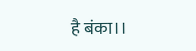है बंका।।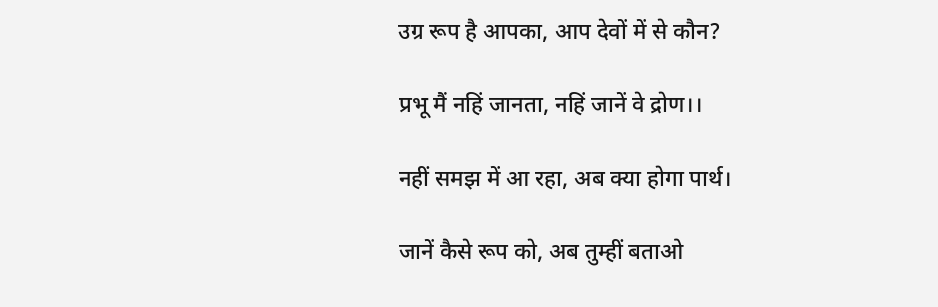उग्र रूप है आपका, आप देवों में से कौन?

प्रभू मैं नहिं जानता, नहिं जानें वे द्रोण।।

नहीं समझ में आ रहा, अब क्या होगा पार्थ।

जानें कैसे रूप को, अब तुम्हीं बताओ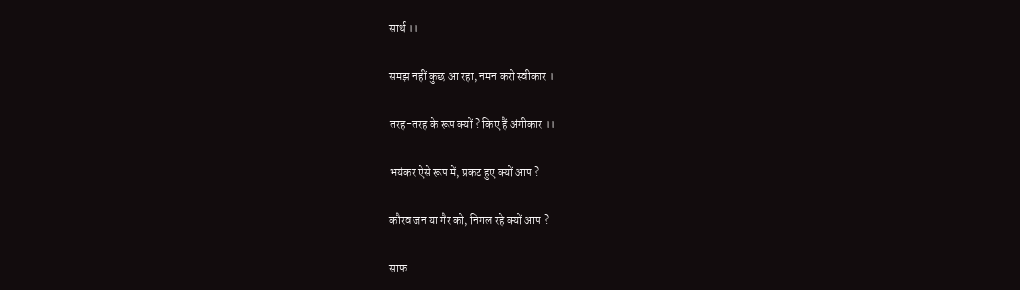सार्थ ।।

समझ नहीं कुछ आ रहा, नमन करो स्वीकार ।

तरह-तरह के रूप क्यों ? किए हैं अंगीकार ।।

भयंकर ऐसे रूप में, प्रकट हुए क्यों आप ?

कौरव जन या गैर को, निगल रहे क्यों आप ?

साफ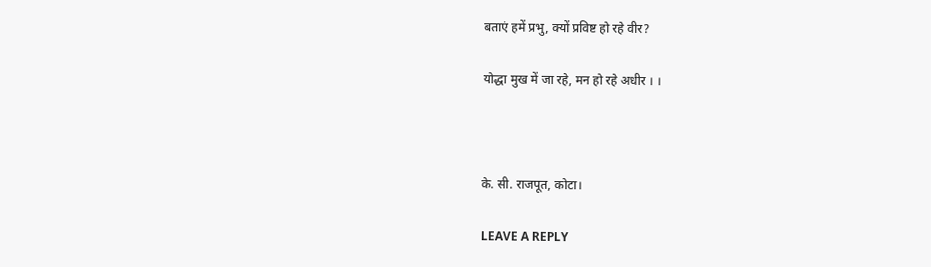बताएं हमें प्रभु, क्यों प्रविष्ट हो रहे वीर?

योद्धा मुख में जा रहे, मन हो रहे अधीर । ।



के. सी. राजपूत, कोटा।

LEAVE A REPLY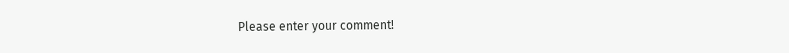Please enter your comment!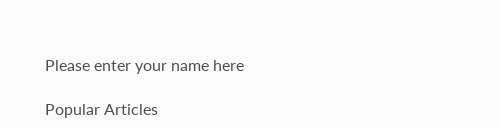Please enter your name here

Popular Articles